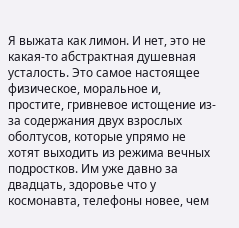Я выжата как лимон. И нет, это не какая-то абстрактная душевная усталость. Это самое настоящее физическое, моральное и, простите, гривневое истощение из-за содержания двух взрослых оболтусов, которые упрямо не хотят выходить из режима вечных подростков. Им уже давно за двадцать, здоровье что у космонавта, телефоны новее, чем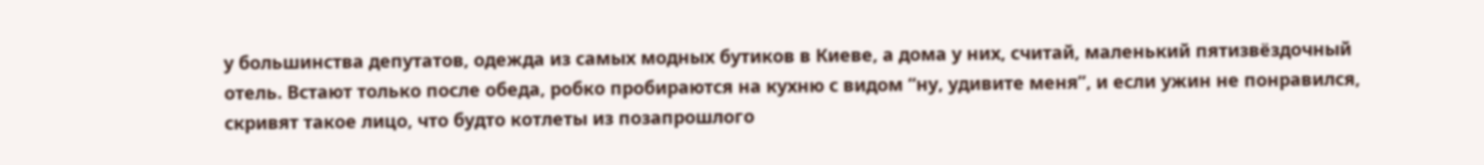у большинства депутатов, одежда из самых модных бутиков в Киеве, а дома у них, считай, маленький пятизвёздочный отель. Встают только после обеда, робко пробираются на кухню с видом “ну, удивите меня”, и если ужин не понравился, скривят такое лицо, что будто котлеты из позапрошлого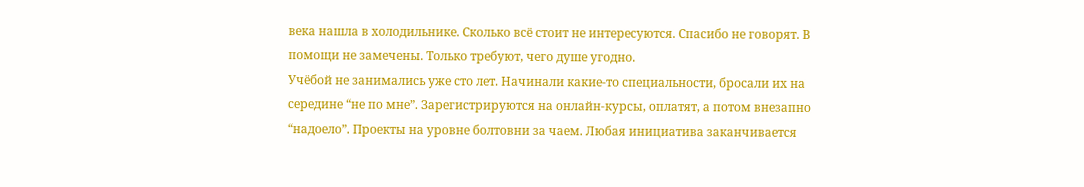века нашла в холодильнике. Сколько всё стоит не интересуются. Спасибо не говорят. В помощи не замечены. Только требуют, чего душе угодно.
Учёбой не занимались уже сто лет. Начинали какие-то специальности, бросали их на середине “не по мне”. Зарегистрируются на онлайн-курсы, оплатят, а потом внезапно “надоело”. Проекты на уровне болтовни за чаем. Любая инициатива заканчивается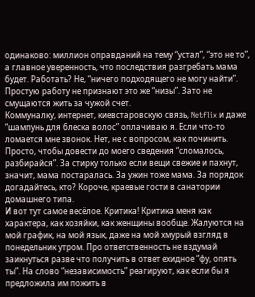одинаково: миллион оправданий на тему “устал”, “это не то”, а главное уверенность, что последствия разгребать мама будет. Работать? Не, “ничего подходящего не могу найти”. Простую работу не признают это же “низы”. Зато не смущаются жить за чужой счет.
Коммуналку, интернет, киевстаровскую связь, Netflix и даже “шампунь для блеска волос” оплачиваю я. Если что-то ломается мне звонок. Нет, не с вопросом, как починить. Просто, чтобы довести до моего сведения “сломалось, разбирайся”. За стирку только если вещи свежие и пахнут, значит, мама постаралась. За ужин тоже мама. За порядок догадайтесь, кто? Короче, краевые гости в санатории домашнего типа.
И вот тут самое весёлое. Критика! Критика меня как характера, как хозяйки, как женщины вообще. Жалуются на мой график, на мой язык, даже на мой хмурый взгляд в понедельник утром. Про ответственность не вздумай заикнуться разве что получить в ответ ехидное “фу, опять ты”. На слово “независимость” реагируют, как если бы я предложила им пожить в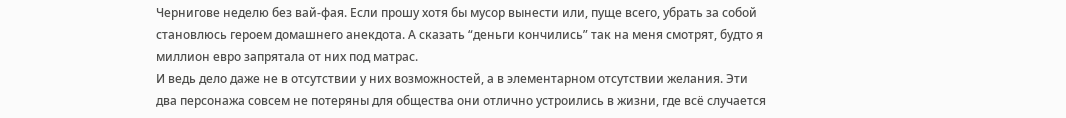Чернигове неделю без вай-фая. Если прошу хотя бы мусор вынести или, пуще всего, убрать за собой становлюсь героем домашнего анекдота. А сказать “деньги кончились” так на меня смотрят, будто я миллион евро запрятала от них под матрас.
И ведь дело даже не в отсутствии у них возможностей, а в элементарном отсутствии желания. Эти два персонажа совсем не потеряны для общества они отлично устроились в жизни, где всё случается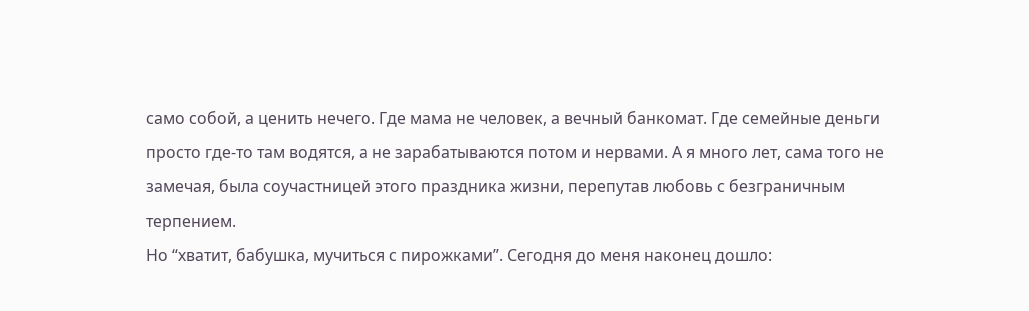само собой, а ценить нечего. Где мама не человек, а вечный банкомат. Где семейные деньги просто где-то там водятся, а не зарабатываются потом и нервами. А я много лет, сама того не замечая, была соучастницей этого праздника жизни, перепутав любовь с безграничным терпением.
Но “хватит, бабушка, мучиться с пирожками”. Сегодня до меня наконец дошло: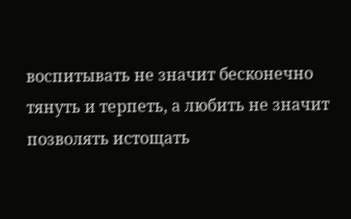воспитывать не значит бесконечно тянуть и терпеть, а любить не значит позволять истощать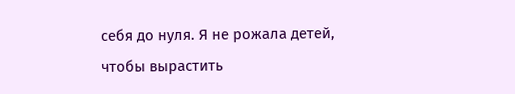себя до нуля. Я не рожала детей, чтобы вырастить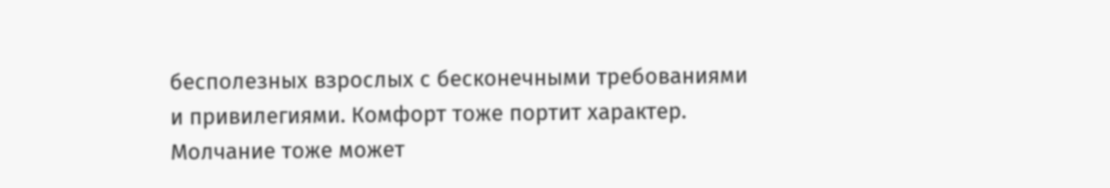бесполезных взрослых с бесконечными требованиями и привилегиями. Комфорт тоже портит характер. Молчание тоже может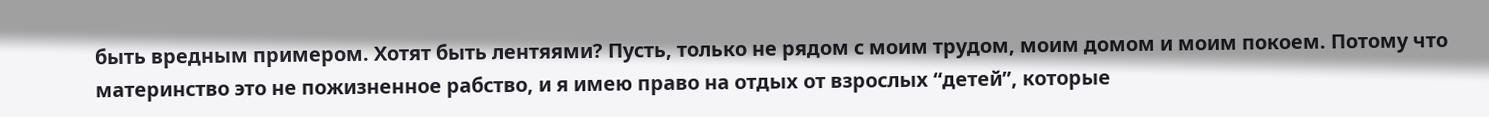быть вредным примером. Хотят быть лентяями? Пусть, только не рядом с моим трудом, моим домом и моим покоем. Потому что материнство это не пожизненное рабство, и я имею право на отдых от взрослых “детей”, которые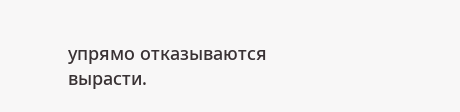упрямо отказываются вырасти.